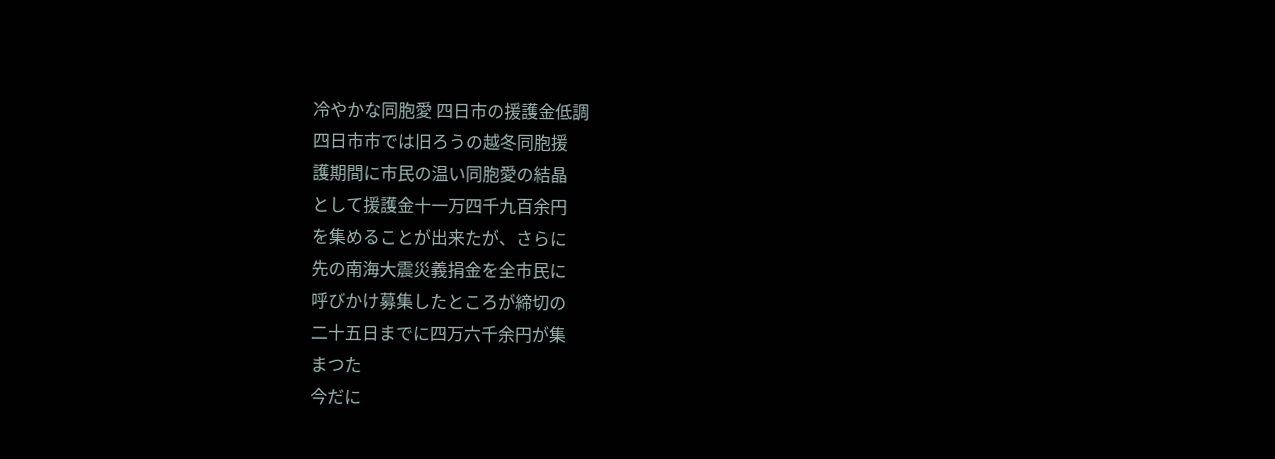冷やかな同胞愛 四日市の援護金低調
四日市市では旧ろうの越冬同胞援
護期間に市民の温い同胞愛の結晶
として援護金十一万四千九百余円
を集めることが出来たが、さらに
先の南海大震災義捐金を全市民に
呼びかけ募集したところが締切の
二十五日までに四万六千余円が集
まつた
今だに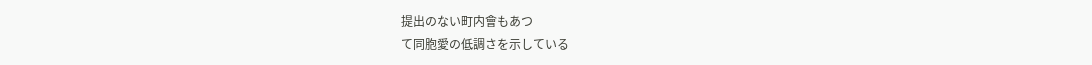提出のない町内會もあつ
て同胞愛の低調さを示している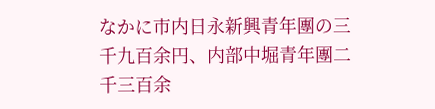なかに市内日永新興青年團の三
千九百余円、内部中堀青年團二
千三百余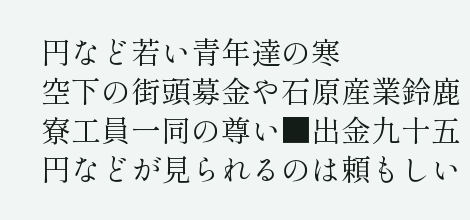円など若い青年達の寒
空下の街頭募金や石原産業鈴鹿
寮工員一同の尊い■出金九十五
円などが見られるのは頼もしい